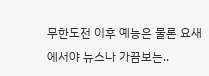무한도전 이후 예능은 물론 요새에서야 뉴스나 가끔보는..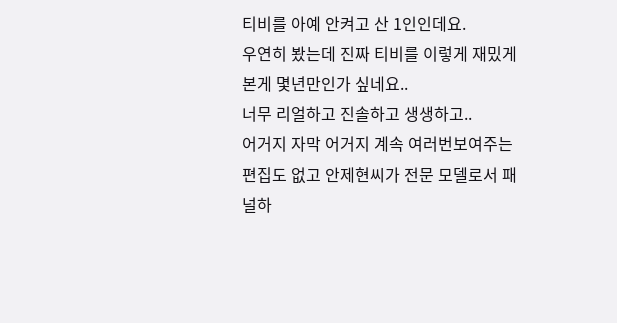티비를 아예 안켜고 산 1인인데요.
우연히 봤는데 진짜 티비를 이렇게 재밌게본게 몇년만인가 싶네요..
너무 리얼하고 진솔하고 생생하고..
어거지 자막 어거지 계속 여러번보여주는 편집도 없고 안제현씨가 전문 모델로서 패널하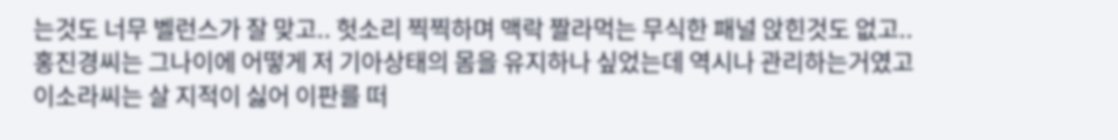는것도 너무 벨런스가 잘 맞고.. 헛소리 찍찍하며 맥락 짤라먹는 무식한 패널 앉힌것도 없고..
홍진경씨는 그나이에 어떻게 저 기아상태의 몸을 유지하나 싶었는데 역시나 관리하는거였고
이소라씨는 살 지적이 싫어 이판를 떠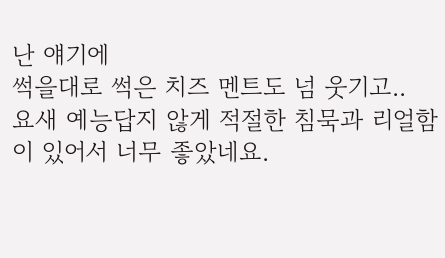난 얘기에
썩을대로 썩은 치즈 멘트도 넘 웃기고..
요새 예능답지 않게 적절한 침묵과 리얼함이 있어서 너무 좋았네요.